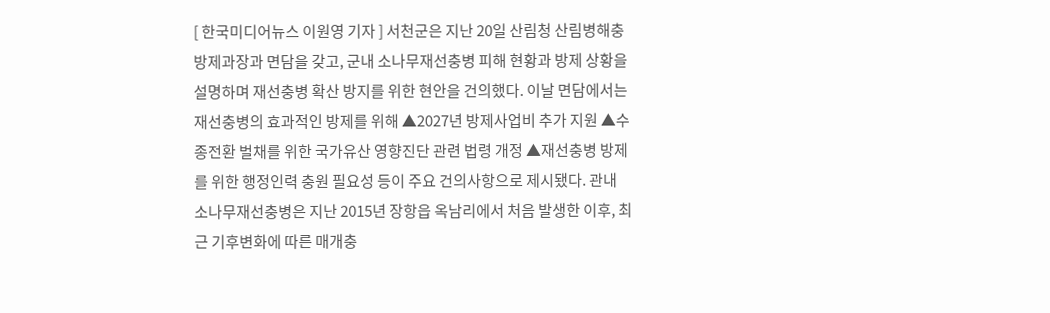[ 한국미디어뉴스 이원영 기자 ] 서천군은 지난 20일 산림청 산림병해충방제과장과 면담을 갖고, 군내 소나무재선충병 피해 현황과 방제 상황을 설명하며 재선충병 확산 방지를 위한 현안을 건의했다. 이날 면담에서는 재선충병의 효과적인 방제를 위해 ▲2027년 방제사업비 추가 지원 ▲수종전환 벌채를 위한 국가유산 영향진단 관련 법령 개정 ▲재선충병 방제를 위한 행정인력 충원 필요성 등이 주요 건의사항으로 제시됐다. 관내 소나무재선충병은 지난 2015년 장항읍 옥남리에서 처음 발생한 이후, 최근 기후변화에 따른 매개충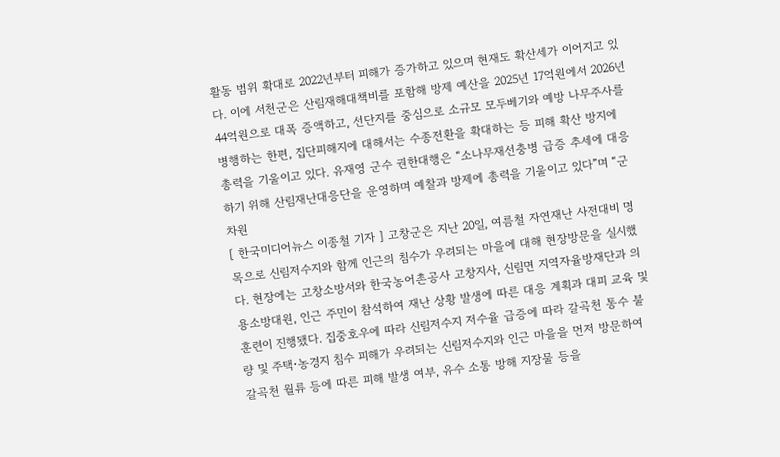활동 범위 확대로 2022년부터 피해가 증가하고 있으며 현재도 확산세가 이어지고 있다. 이에 서천군은 산림재해대책비를 포함해 방제 예산을 2025년 17억원에서 2026년 44억원으로 대폭 증액하고, 선단지를 중심으로 소규모 모두베기와 예방 나무주사를 병행하는 한편, 집단피해지에 대해서는 수종전환을 확대하는 등 피해 확산 방지에 총력을 기울이고 있다. 유재영 군수 권한대행은 “소나무재선충병 급증 추세에 대응하기 위해 산림재난대응단을 운영하며 예찰과 방제에 총력을 기울이고 있다”며 “군 차원
[ 한국미디어뉴스 이종철 기자 ] 고창군은 지난 20일, 여름철 자연재난 사전대비 명목으로 신림저수지와 함께 인근의 침수가 우려되는 마을에 대해 현장방문을 실시했다. 현장에는 고창소방서와 한국농어촌공사 고창지사, 신림면 지역자율방재단과 의용소방대원, 인근 주민이 참석하여 재난 상황 발생에 따른 대응 계획과 대피 교육 및 훈련이 진행됐다. 집중호우에 따라 신림저수지 저수율 급증에 따라 갈곡천 통수 불량 및 주택ˑ농경지 침수 피해가 우려되는 신림저수지와 인근 마을을 먼저 방문하여 갈곡천 월류 등에 따른 피해 발생 여부, 유수 소통 방해 지장물 등을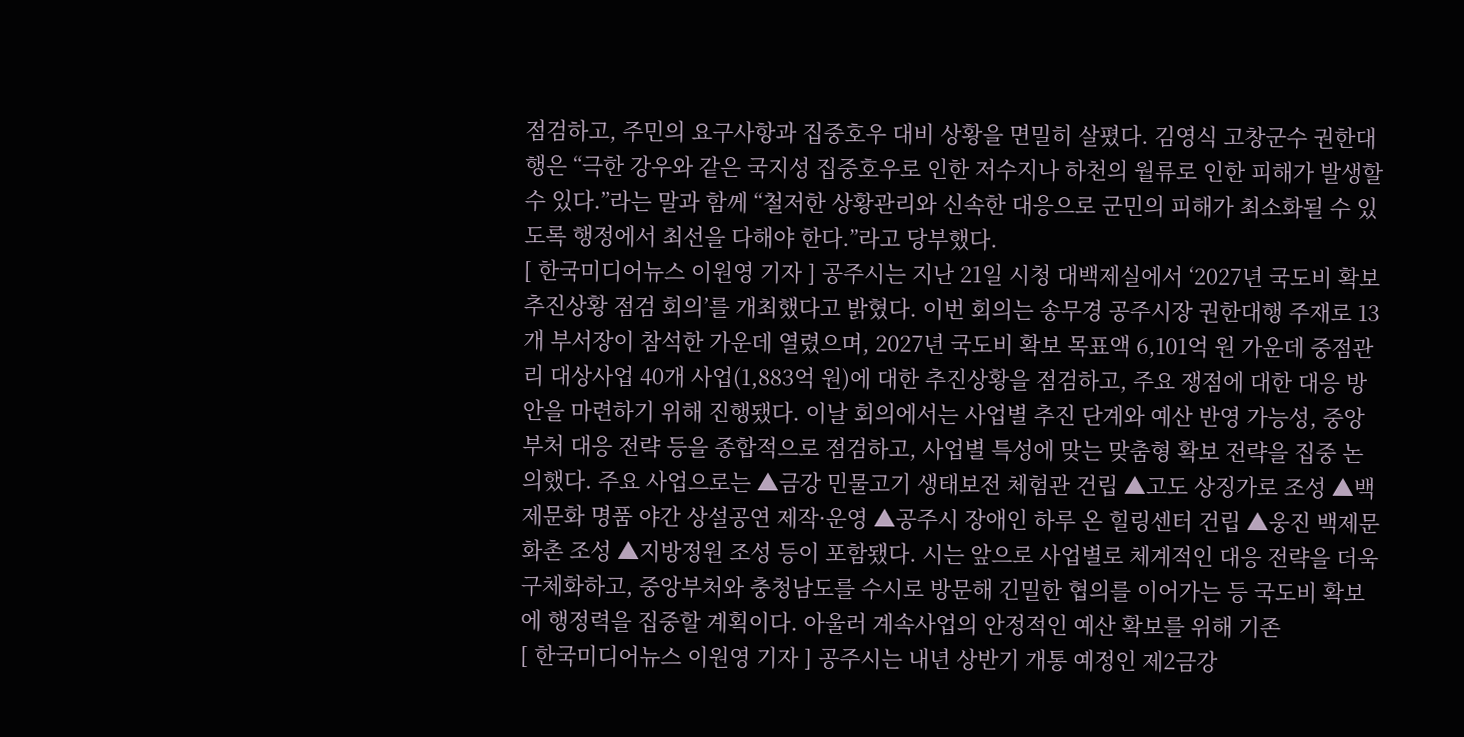점검하고, 주민의 요구사항과 집중호우 대비 상황을 면밀히 살폈다. 김영식 고창군수 권한대행은 “극한 강우와 같은 국지성 집중호우로 인한 저수지나 하천의 월류로 인한 피해가 발생할 수 있다.”라는 말과 함께 “철저한 상황관리와 신속한 대응으로 군민의 피해가 최소화될 수 있도록 행정에서 최선을 다해야 한다.”라고 당부했다.
[ 한국미디어뉴스 이원영 기자 ] 공주시는 지난 21일 시청 대백제실에서 ‘2027년 국도비 확보 추진상황 점검 회의’를 개최했다고 밝혔다. 이번 회의는 송무경 공주시장 권한대행 주재로 13개 부서장이 참석한 가운데 열렸으며, 2027년 국도비 확보 목표액 6,101억 원 가운데 중점관리 대상사업 40개 사업(1,883억 원)에 대한 추진상황을 점검하고, 주요 쟁점에 대한 대응 방안을 마련하기 위해 진행됐다. 이날 회의에서는 사업별 추진 단계와 예산 반영 가능성, 중앙부처 대응 전략 등을 종합적으로 점검하고, 사업별 특성에 맞는 맞춤형 확보 전략을 집중 논의했다. 주요 사업으로는 ▲금강 민물고기 생태보전 체험관 건립 ▲고도 상징가로 조성 ▲백제문화 명품 야간 상설공연 제작·운영 ▲공주시 장애인 하루 온 힐링센터 건립 ▲웅진 백제문화촌 조성 ▲지방정원 조성 등이 포함됐다. 시는 앞으로 사업별로 체계적인 대응 전략을 더욱 구체화하고, 중앙부처와 충청남도를 수시로 방문해 긴밀한 협의를 이어가는 등 국도비 확보에 행정력을 집중할 계획이다. 아울러 계속사업의 안정적인 예산 확보를 위해 기존
[ 한국미디어뉴스 이원영 기자 ] 공주시는 내년 상반기 개통 예정인 제2금강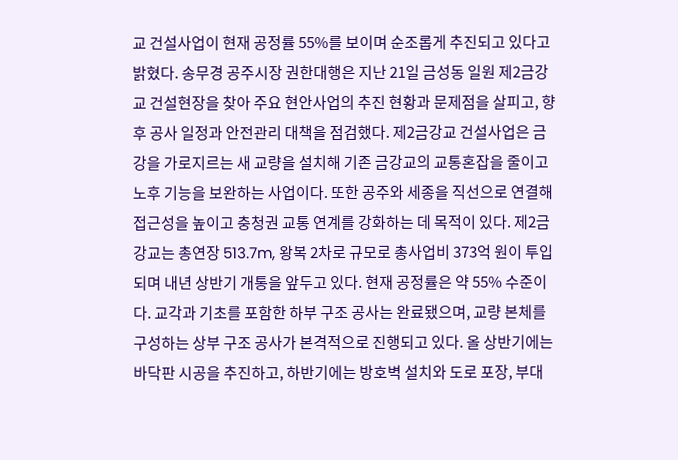교 건설사업이 현재 공정률 55%를 보이며 순조롭게 추진되고 있다고 밝혔다. 송무경 공주시장 권한대행은 지난 21일 금성동 일원 제2금강교 건설현장을 찾아 주요 현안사업의 추진 현황과 문제점을 살피고, 향후 공사 일정과 안전관리 대책을 점검했다. 제2금강교 건설사업은 금강을 가로지르는 새 교량을 설치해 기존 금강교의 교통혼잡을 줄이고 노후 기능을 보완하는 사업이다. 또한 공주와 세종을 직선으로 연결해 접근성을 높이고 충청권 교통 연계를 강화하는 데 목적이 있다. 제2금강교는 총연장 513.7m, 왕복 2차로 규모로 총사업비 373억 원이 투입되며 내년 상반기 개통을 앞두고 있다. 현재 공정률은 약 55% 수준이다. 교각과 기초를 포함한 하부 구조 공사는 완료됐으며, 교량 본체를 구성하는 상부 구조 공사가 본격적으로 진행되고 있다. 올 상반기에는 바닥판 시공을 추진하고, 하반기에는 방호벽 설치와 도로 포장, 부대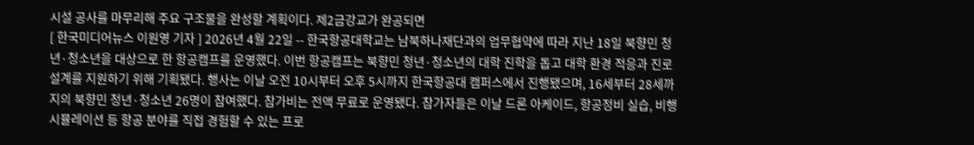시설 공사를 마무리해 주요 구조물을 완성할 계획이다. 제2금강교가 완공되면
[ 한국미디어뉴스 이원영 기자 ] 2026년 4월 22일 -- 한국항공대학교는 남북하나재단과의 업무협약에 따라 지난 18일 북향민 청년·청소년을 대상으로 한 항공캠프를 운영했다. 이번 항공캠프는 북향민 청년·청소년의 대학 진학을 돕고 대학 환경 적응과 진로 설계를 지원하기 위해 기획됐다. 행사는 이날 오전 10시부터 오후 5시까지 한국항공대 캠퍼스에서 진행됐으며, 16세부터 28세까지의 북향민 청년·청소년 26명이 참여했다. 참가비는 전액 무료로 운영됐다. 참가자들은 이날 드론 아케이드, 항공정비 실습, 비행시뮬레이션 등 항공 분야를 직접 경험할 수 있는 프로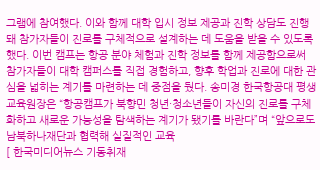그램에 참여했다. 이와 함께 대학 입시 정보 제공과 진학 상담도 진행돼 참가자들이 진로를 구체적으로 설계하는 데 도움을 받을 수 있도록 했다. 이번 캠프는 항공 분야 체험과 진학 정보를 함께 제공함으로써 참가자들이 대학 캠퍼스를 직접 경험하고, 향후 학업과 진로에 대한 관심을 넓히는 계기를 마련하는 데 중점을 뒀다. 송미경 한국항공대 평생교육원장은 “항공캠프가 북향민 청년·청소년들이 자신의 진로를 구체화하고 새로운 가능성을 탐색하는 계기가 됐기를 바란다”며 “앞으로도 남북하나재단과 협력해 실질적인 교육
[ 한국미디어뉴스 기동취재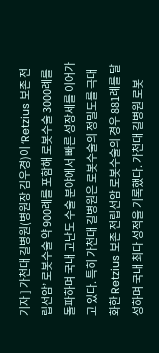기자 ] 가천대 길병원(병원장 김우경)이 ‘Retzius 보존 전립선암’ 로봇수술 약 900례를 포함해 로봇수술 3000례를 돌파하며 국내 고난도 수술 분야에서 빠른 성장세를 이어가고 있다. 특히 가천대 길병원은 로봇수술의 정밀도를 극대화한 Retzius 보존 전립선암 로봇수술의 경우 881례를 달성하며 국내 최다 성적을 기록했다. 가천대 길병원 로봇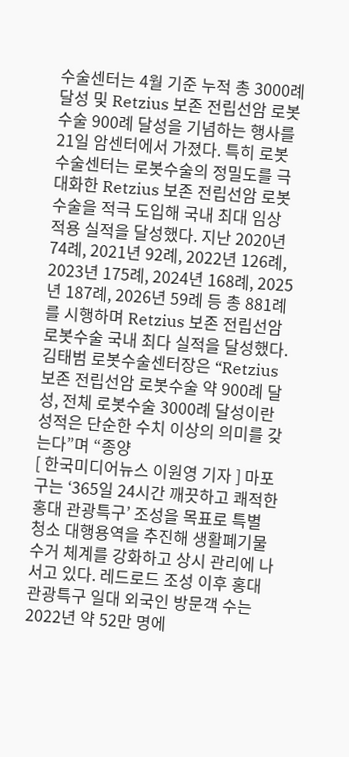수술센터는 4월 기준 누적 총 3000례 달성 및 Retzius 보존 전립선암 로봇수술 900례 달성을 기념하는 행사를 21일 암센터에서 가졌다. 특히 로봇수술센터는 로봇수술의 정밀도를 극대화한 Retzius 보존 전립선암 로봇수술을 적극 도입해 국내 최대 임상 적용 실적을 달성했다. 지난 2020년 74례, 2021년 92례, 2022년 126례, 2023년 175례, 2024년 168례, 2025년 187례, 2026년 59례 등 총 881례를 시행하며 Retzius 보존 전립선암 로봇수술 국내 최다 실적을 달성했다. 김태범 로봇수술센터장은 “Retzius 보존 전립선암 로봇수술 약 900례 달성, 전체 로봇수술 3000례 달성이란 성적은 단순한 수치 이상의 의미를 갖는다”며 “종양
[ 한국미디어뉴스 이원영 기자 ] 마포구는 ‘365일 24시간 깨끗하고 쾌적한 홍대 관광특구’ 조성을 목표로 특별 청소 대행용역을 추진해 생활폐기물 수거 체계를 강화하고 상시 관리에 나서고 있다. 레드로드 조성 이후 홍대 관광특구 일대 외국인 방문객 수는 2022년 약 52만 명에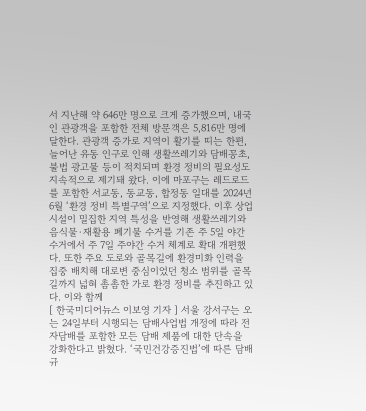서 지난해 약 646만 명으로 크게 증가했으며, 내국인 관광객을 포함한 전체 방문객은 5,816만 명에 달한다. 관광객 증가로 지역이 활기를 띠는 한편, 늘어난 유동 인구로 인해 생활쓰레기와 담배꽁초, 불법 광고물 등이 적치되며 환경 정비의 필요성도 지속적으로 제기돼 왔다. 이에 마포구는 레드로드를 포함한 서교동, 동교동, 합정동 일대를 2024년 6월 ‘환경 정비 특별구역’으로 지정했다. 이후 상업시설이 밀집한 지역 특성을 반영해 생활쓰레기와 음식물·재활용 폐기물 수거를 기존 주 5일 야간 수거에서 주 7일 주야간 수거 체계로 확대 개편했다. 또한 주요 도로와 골목길에 환경미화 인력을 집중 배치해 대로변 중심이었던 청소 범위를 골목길까지 넓혀 촘촘한 가로 환경 정비를 추진하고 있다. 이와 함께
[ 한국미디어뉴스 이보영 기자 ] 서울 강서구는 오는 24일부터 시행되는 담배사업법 개정에 따라 전자담배를 포함한 모든 담배 제품에 대한 단속을 강화한다고 밝혔다. ‘국민건강증진법’에 따른 담배 규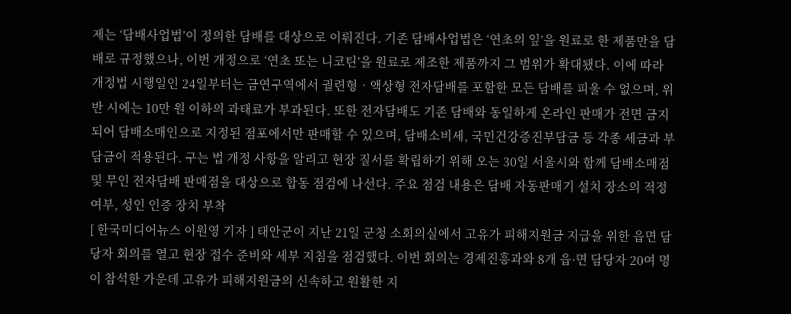제는 ‘담배사업법’이 정의한 담배를 대상으로 이뤄진다. 기존 담배사업법은 ‘연초의 잎’을 원료로 한 제품만을 담배로 규정했으나, 이번 개정으로 ‘연초 또는 니코틴’을 원료로 제조한 제품까지 그 범위가 확대됐다. 이에 따라 개정법 시행일인 24일부터는 금연구역에서 궐련형‧액상형 전자담배를 포함한 모든 담배를 피울 수 없으며, 위반 시에는 10만 원 이하의 과태료가 부과된다. 또한 전자담배도 기존 담배와 동일하게 온라인 판매가 전면 금지되어 담배소매인으로 지정된 점포에서만 판매할 수 있으며, 담배소비세, 국민건강증진부담금 등 각종 세금과 부담금이 적용된다. 구는 법 개정 사항을 알리고 현장 질서를 확립하기 위해 오는 30일 서울시와 함께 담배소매점 및 무인 전자담배 판매점을 대상으로 합동 점검에 나선다. 주요 점검 내용은 담배 자동판매기 설치 장소의 적정 여부, 성인 인증 장치 부착
[ 한국미디어뉴스 이원영 기자 ] 태안군이 지난 21일 군청 소회의실에서 고유가 피해지원금 지급을 위한 읍면 담당자 회의를 열고 현장 접수 준비와 세부 지침을 점검했다. 이번 회의는 경제진흥과와 8개 읍·면 담당자 20여 명이 참석한 가운데 고유가 피해지원금의 신속하고 원활한 지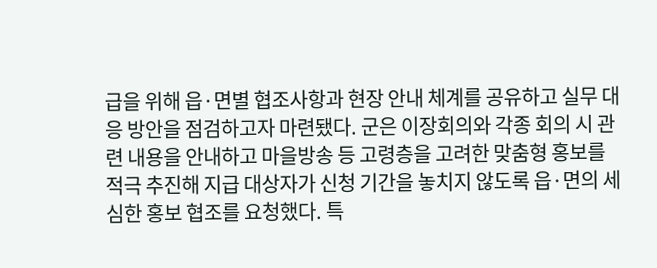급을 위해 읍·면별 협조사항과 현장 안내 체계를 공유하고 실무 대응 방안을 점검하고자 마련됐다. 군은 이장회의와 각종 회의 시 관련 내용을 안내하고 마을방송 등 고령층을 고려한 맞춤형 홍보를 적극 추진해 지급 대상자가 신청 기간을 놓치지 않도록 읍·면의 세심한 홍보 협조를 요청했다. 특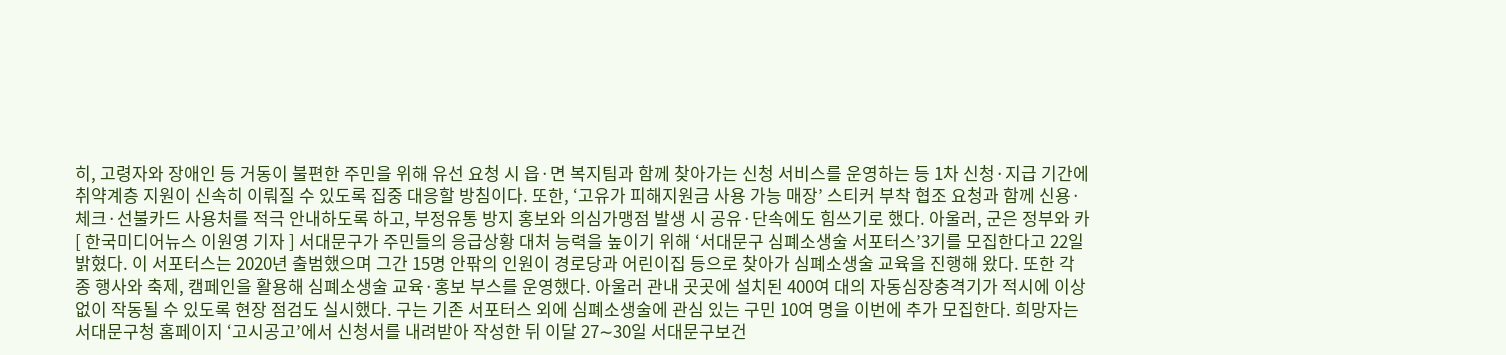히, 고령자와 장애인 등 거동이 불편한 주민을 위해 유선 요청 시 읍·면 복지팀과 함께 찾아가는 신청 서비스를 운영하는 등 1차 신청·지급 기간에 취약계층 지원이 신속히 이뤄질 수 있도록 집중 대응할 방침이다. 또한, ‘고유가 피해지원금 사용 가능 매장’ 스티커 부착 협조 요청과 함께 신용·체크·선불카드 사용처를 적극 안내하도록 하고, 부정유통 방지 홍보와 의심가맹점 발생 시 공유·단속에도 힘쓰기로 했다. 아울러, 군은 정부와 카
[ 한국미디어뉴스 이원영 기자 ] 서대문구가 주민들의 응급상황 대처 능력을 높이기 위해 ‘서대문구 심폐소생술 서포터스’3기를 모집한다고 22일 밝혔다. 이 서포터스는 2020년 출범했으며 그간 15명 안팎의 인원이 경로당과 어린이집 등으로 찾아가 심폐소생술 교육을 진행해 왔다. 또한 각종 행사와 축제, 캠페인을 활용해 심폐소생술 교육·홍보 부스를 운영했다. 아울러 관내 곳곳에 설치된 400여 대의 자동심장충격기가 적시에 이상 없이 작동될 수 있도록 현장 점검도 실시했다. 구는 기존 서포터스 외에 심폐소생술에 관심 있는 구민 10여 명을 이번에 추가 모집한다. 희망자는 서대문구청 홈페이지 ‘고시공고’에서 신청서를 내려받아 작성한 뒤 이달 27∼30일 서대문구보건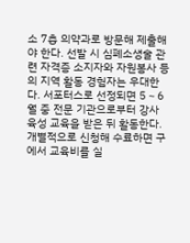소 7층 의약과로 방문해 제출해야 한다. 선발 시 심폐소생술 관련 자격증 소지자와 자원봉사 등의 지역 활동 경험자는 우대한다. 서포터스로 선정되면 5∼6월 중 전문 기관으로부터 강사 육성 교육을 받은 뒤 활동한다. 개별적으로 신청해 수료하면 구에서 교육비를 실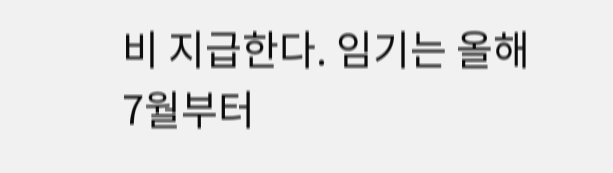비 지급한다. 임기는 올해 7월부터